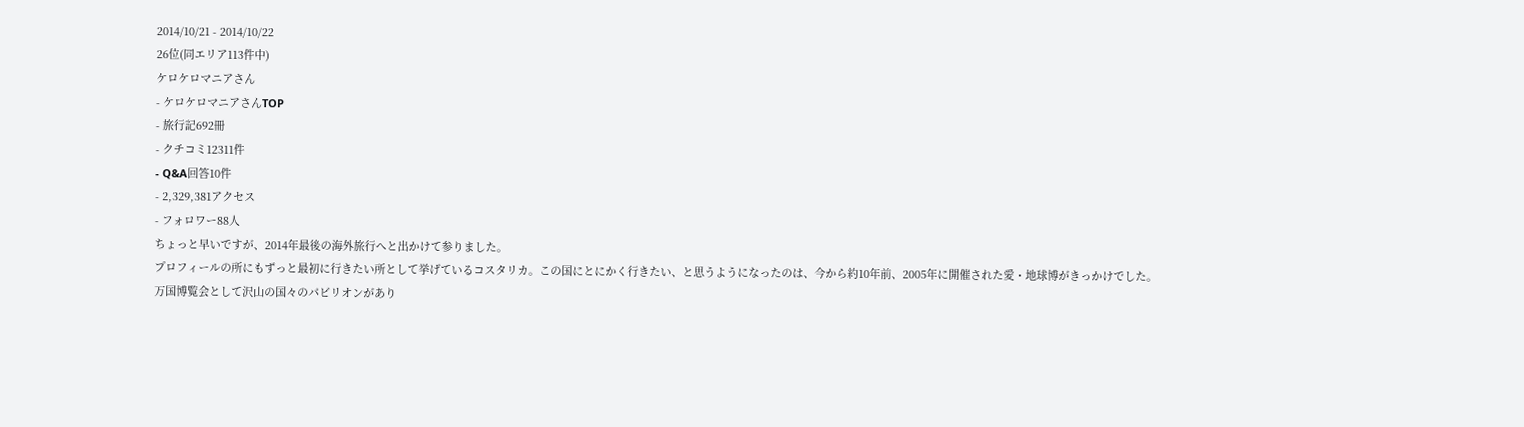2014/10/21 - 2014/10/22
26位(同エリア113件中)
ケロケロマニアさん
- ケロケロマニアさんTOP
- 旅行記692冊
- クチコミ12311件
- Q&A回答10件
- 2,329,381アクセス
- フォロワー88人
ちょっと早いですが、2014年最後の海外旅行へと出かけて参りました。
プロフィールの所にもずっと最初に行きたい所として挙げているコスタリカ。この国にとにかく行きたい、と思うようになったのは、今から約10年前、2005年に開催された愛・地球博がきっかけでした。
万国博覧会として沢山の国々のパビリオンがあり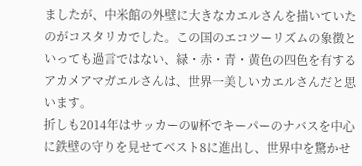ましたが、中米館の外壁に大きなカエルさんを描いていたのがコスタリカでした。この国のエコツーリズムの象徴といっても過言ではない、緑・赤・青・黄色の四色を有するアカメアマガエルさんは、世界一美しいカエルさんだと思います。
折しも2014年はサッカーのW杯でキーパーのナバスを中心に鉄壁の守りを見せてベスト8に進出し、世界中を驚かせ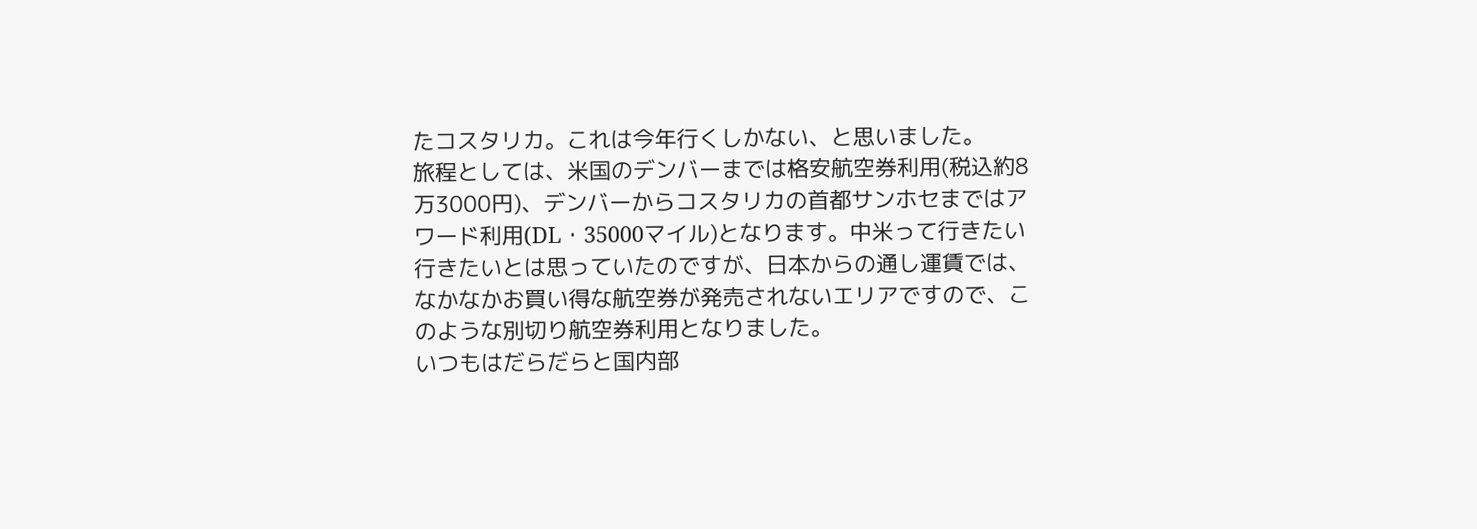たコスタリカ。これは今年行くしかない、と思いました。
旅程としては、米国のデンバーまでは格安航空券利用(税込約8万3000円)、デンバーからコスタリカの首都サンホセまではアワード利用(DL・35000マイル)となります。中米って行きたい行きたいとは思っていたのですが、日本からの通し運賃では、なかなかお買い得な航空券が発売されないエリアですので、このような別切り航空券利用となりました。
いつもはだらだらと国内部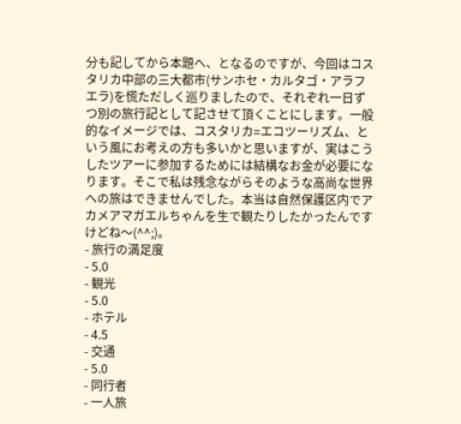分も記してから本題へ、となるのですが、今回はコスタリカ中部の三大都市(サンホセ・カルタゴ・アラフエラ)を慌ただしく巡りましたので、それぞれ一日ずつ別の旅行記として記させて頂くことにします。一般的なイメージでは、コスタリカ=エコツーリズム、という風にお考えの方も多いかと思いますが、実はこうしたツアーに参加するためには結構なお金が必要になります。そこで私は残念ながらそのような高尚な世界への旅はできませんでした。本当は自然保護区内でアカメアマガエルちゃんを生で観たりしたかったんですけどね〜(^^;)。
- 旅行の満足度
- 5.0
- 観光
- 5.0
- ホテル
- 4.5
- 交通
- 5.0
- 同行者
- 一人旅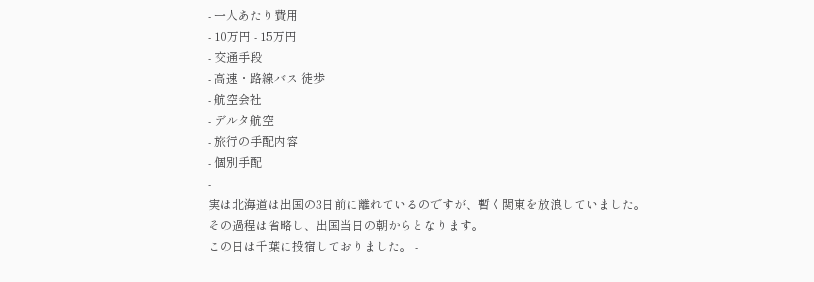- 一人あたり費用
- 10万円 - 15万円
- 交通手段
- 高速・路線バス 徒歩
- 航空会社
- デルタ航空
- 旅行の手配内容
- 個別手配
-
実は北海道は出国の3日前に離れているのですが、暫く関東を放浪していました。
その過程は省略し、出国当日の朝からとなります。
この日は千葉に投宿しておりました。 -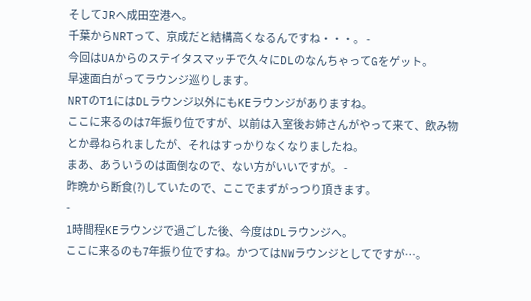そしてJRへ成田空港へ。
千葉からNRTって、京成だと結構高くなるんですね・・・。 -
今回はUAからのステイタスマッチで久々にDLのなんちゃってGをゲット。
早速面白がってラウンジ巡りします。
NRTのT1にはDLラウンジ以外にもKEラウンジがありますね。
ここに来るのは7年振り位ですが、以前は入室後お姉さんがやって来て、飲み物とか尋ねられましたが、それはすっかりなくなりましたね。
まあ、あういうのは面倒なので、ない方がいいですが。 -
昨晩から断食(?)していたので、ここでまずがっつり頂きます。
-
1時間程KEラウンジで過ごした後、今度はDLラウンジへ。
ここに来るのも7年振り位ですね。かつてはNWラウンジとしてですが…。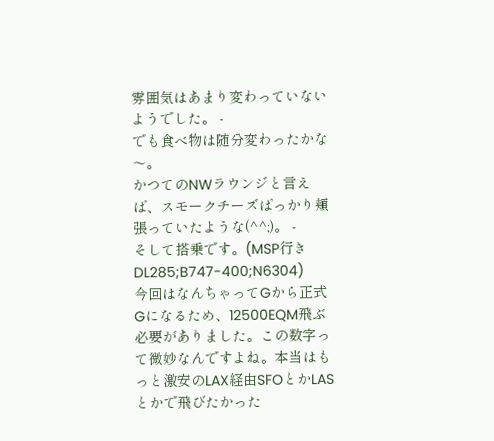雰囲気はあまり変わっていないようでした。 -
でも食べ物は随分変わったかな〜。
かつてのNWラウンジと言えば、スモークチーズばっかり頬張っていたような(^^;)。 -
そして搭乗です。(MSP行きDL285;B747-400;N6304)
今回はなんちゃってGから正式Gになるため、12500EQM飛ぶ必要がありました。この数字って微妙なんですよね。本当はもっと激安のLAX経由SFOとかLASとかで飛びたかった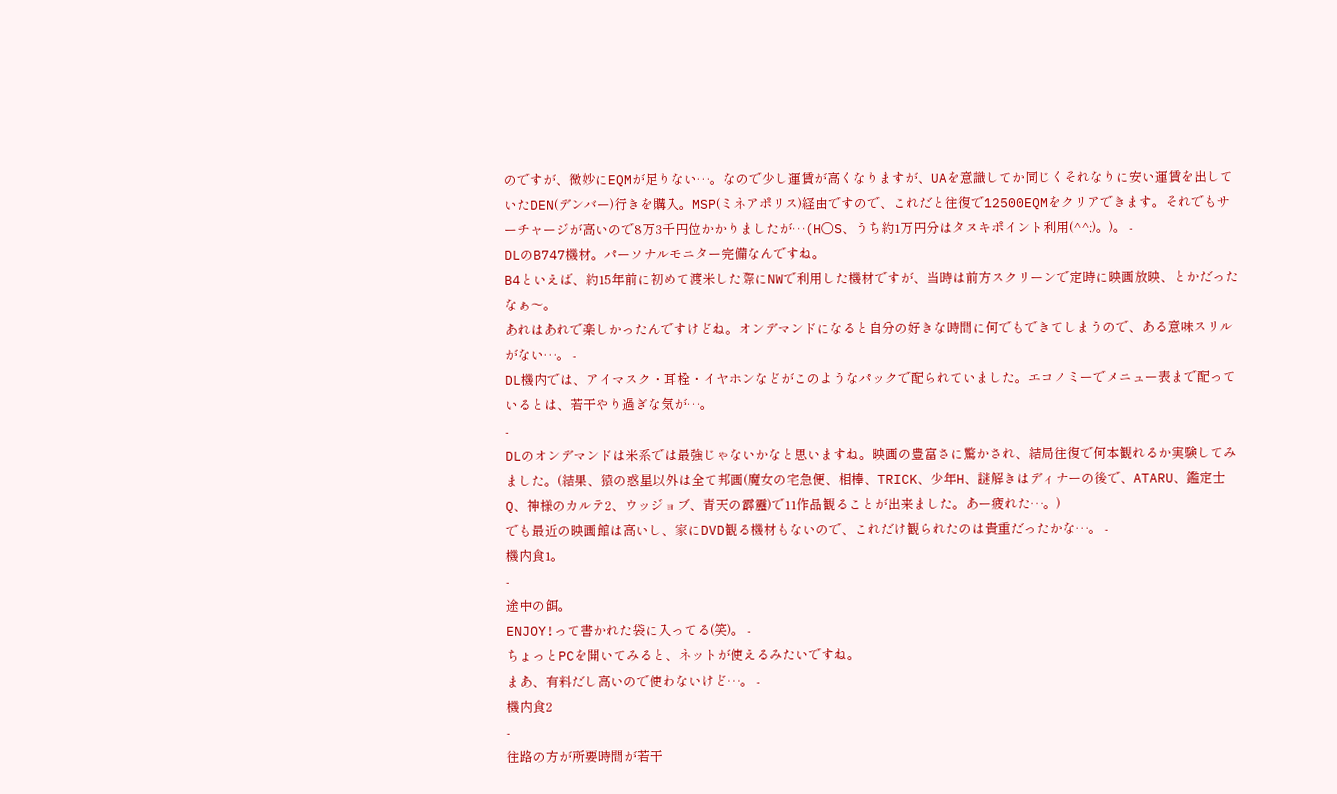のですが、微妙にEQMが足りない…。なので少し運賃が高くなりますが、UAを意識してか同じくそれなりに安い運賃を出していたDEN(デンバー)行きを購入。MSP(ミネアポリス)経由ですので、これだと往復で12500EQMをクリアできます。それでもサーチャージが高いので8万3千円位かかりましたが…(H○S、うち約1万円分はタヌキポイント利用(^^;)。)。 -
DLのB747機材。パーソナルモニター完備なんですね。
B4といえば、約15年前に初めて渡米した際にNWで利用した機材ですが、当時は前方スクリーンで定時に映画放映、とかだったなぁ〜。
あれはあれで楽しかったんですけどね。オンデマンドになると自分の好きな時間に何でもできてしまうので、ある意味スリルがない…。 -
DL機内では、アイマスク・耳栓・イヤホンなどがこのようなパックで配られていました。エコノミーでメニュー表まで配っているとは、若干やり過ぎな気が…。
-
DLのオンデマンドは米系では最強じゃないかなと思いますね。映画の豊富さに驚かされ、結局往復で何本観れるか実験してみました。(結果、猿の惑星以外は全て邦画(魔女の宅急便、相棒、TRICK、少年H、謎解きはディナーの後で、ATARU、鑑定士Q、神様のカルテ2、ウッジョブ、青天の霹靂)で11作品観ることが出来ました。あー疲れた…。)
でも最近の映画館は高いし、家にDVD観る機材もないので、これだけ観られたのは貴重だったかな…。 -
機内食1。
-
途中の餌。
ENJOY!って書かれた袋に入ってる(笑)。 -
ちょっとPCを開いてみると、ネットが使えるみたいですね。
まあ、有料だし高いので使わないけど…。 -
機内食2
-
往路の方が所要時間が若干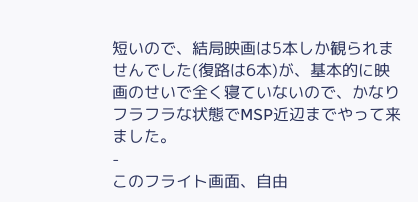短いので、結局映画は5本しか観られませんでした(復路は6本)が、基本的に映画のせいで全く寝ていないので、かなりフラフラな状態でMSP近辺までやって来ました。
-
このフライト画面、自由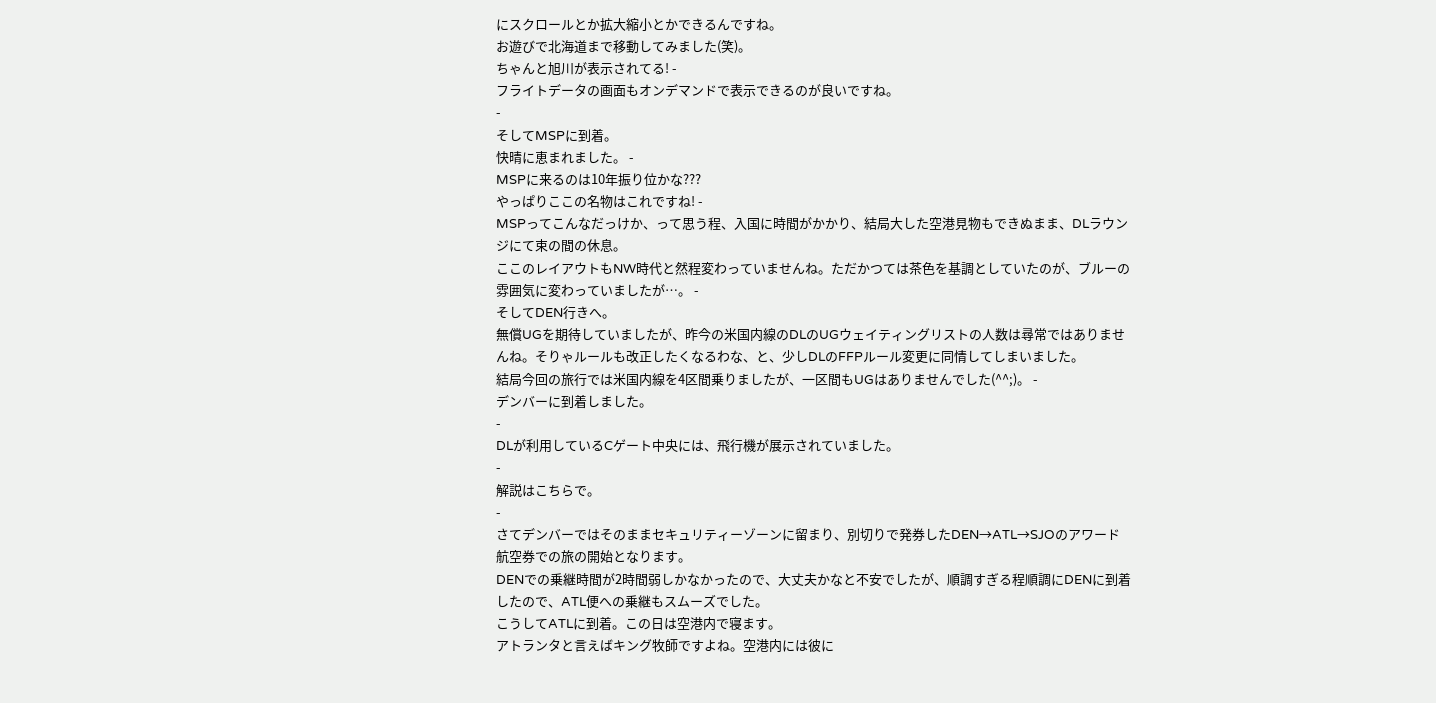にスクロールとか拡大縮小とかできるんですね。
お遊びで北海道まで移動してみました(笑)。
ちゃんと旭川が表示されてる! -
フライトデータの画面もオンデマンドで表示できるのが良いですね。
-
そしてMSPに到着。
快晴に恵まれました。 -
MSPに来るのは10年振り位かな???
やっぱりここの名物はこれですね! -
MSPってこんなだっけか、って思う程、入国に時間がかかり、結局大した空港見物もできぬまま、DLラウンジにて束の間の休息。
ここのレイアウトもNW時代と然程変わっていませんね。ただかつては茶色を基調としていたのが、ブルーの雰囲気に変わっていましたが…。 -
そしてDEN行きへ。
無償UGを期待していましたが、昨今の米国内線のDLのUGウェイティングリストの人数は尋常ではありませんね。そりゃルールも改正したくなるわな、と、少しDLのFFPルール変更に同情してしまいました。
結局今回の旅行では米国内線を4区間乗りましたが、一区間もUGはありませんでした(^^;)。 -
デンバーに到着しました。
-
DLが利用しているCゲート中央には、飛行機が展示されていました。
-
解説はこちらで。
-
さてデンバーではそのままセキュリティーゾーンに留まり、別切りで発券したDEN→ATL→SJOのアワード航空券での旅の開始となります。
DENでの乗継時間が2時間弱しかなかったので、大丈夫かなと不安でしたが、順調すぎる程順調にDENに到着したので、ATL便への乗継もスムーズでした。
こうしてATLに到着。この日は空港内で寝ます。
アトランタと言えばキング牧師ですよね。空港内には彼に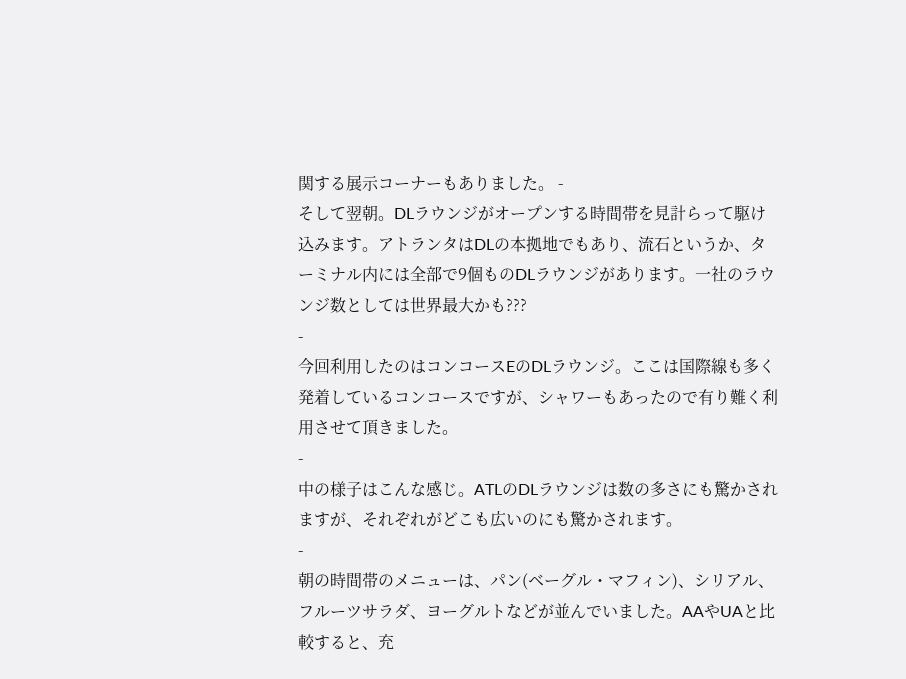関する展示コーナーもありました。 -
そして翌朝。DLラウンジがオープンする時間帯を見計らって駆け込みます。アトランタはDLの本拠地でもあり、流石というか、ターミナル内には全部で9個ものDLラウンジがあります。一社のラウンジ数としては世界最大かも???
-
今回利用したのはコンコースEのDLラウンジ。ここは国際線も多く発着しているコンコースですが、シャワーもあったので有り難く利用させて頂きました。
-
中の様子はこんな感じ。ATLのDLラウンジは数の多さにも驚かされますが、それぞれがどこも広いのにも驚かされます。
-
朝の時間帯のメニューは、パン(ベーグル・マフィン)、シリアル、フルーツサラダ、ヨーグルトなどが並んでいました。AAやUAと比較すると、充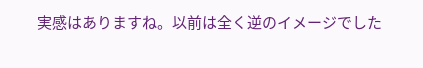実感はありますね。以前は全く逆のイメージでした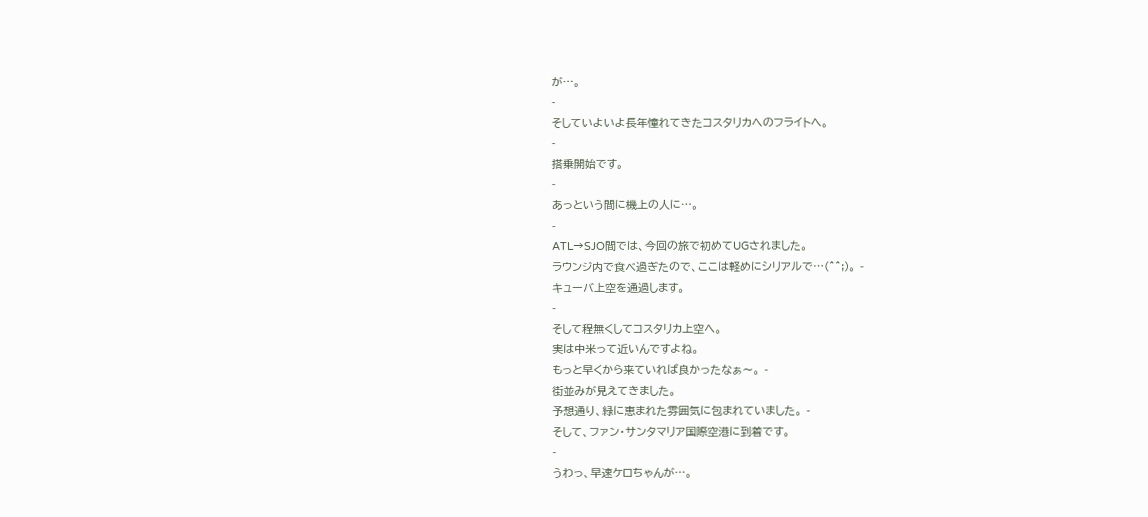が…。
-
そしていよいよ長年憧れてきたコスタリカへのフライトへ。
-
搭乗開始です。
-
あっという間に機上の人に…。
-
ATL→SJO間では、今回の旅で初めてUGされました。
ラウンジ内で食べ過ぎたので、ここは軽めにシリアルで…(^^;)。 -
キューバ上空を通過します。
-
そして程無くしてコスタリカ上空へ。
実は中米って近いんですよね。
もっと早くから来ていれば良かったなぁ〜。 -
街並みが見えてきました。
予想通り、緑に恵まれた雰囲気に包まれていました。 -
そして、ファン・サンタマリア国際空港に到着です。
-
うわっ、早速ケロちゃんが…。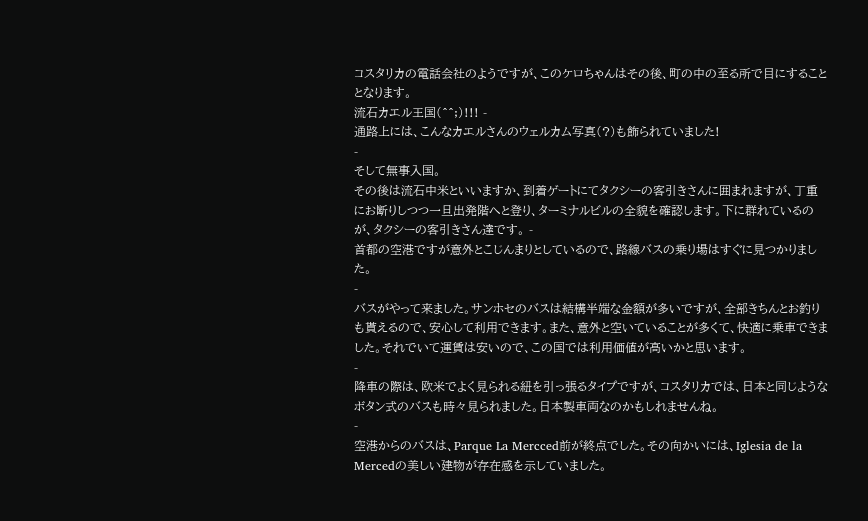コスタリカの電話会社のようですが、このケロちゃんはその後、町の中の至る所で目にすることとなります。
流石カエル王国(^^;)!!! -
通路上には、こんなカエルさんのウェルカム写真(?)も飾られていました!
-
そして無事入国。
その後は流石中米といいますか、到着ゲートにてタクシーの客引きさんに囲まれますが、丁重にお断りしつつ一旦出発階へと登り、ターミナルビルの全貌を確認します。下に群れているのが、タクシーの客引きさん達です。 -
首都の空港ですが意外とこじんまりとしているので、路線バスの乗り場はすぐに見つかりました。
-
バスがやって来ました。サンホセのバスは結構半端な金額が多いですが、全部きちんとお釣りも貰えるので、安心して利用できます。また、意外と空いていることが多くて、快適に乗車できました。それでいて運賃は安いので、この国では利用価値が高いかと思います。
-
降車の際は、欧米でよく見られる紐を引っ張るタイプですが、コスタリカでは、日本と同じようなボタン式のバスも時々見られました。日本製車両なのかもしれませんね。
-
空港からのバスは、Parque La Mercced前が終点でした。その向かいには、Iglesia de la Mercedの美しい建物が存在感を示していました。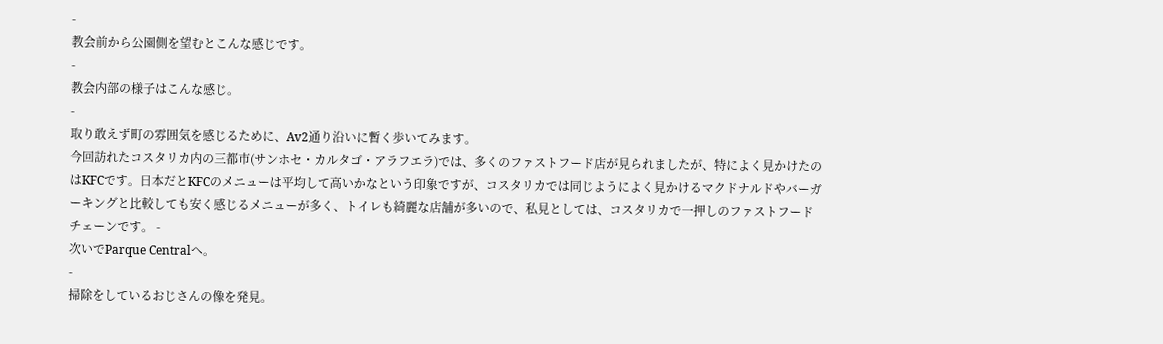-
教会前から公園側を望むとこんな感じです。
-
教会内部の様子はこんな感じ。
-
取り敢えず町の雰囲気を感じるために、Av2通り沿いに暫く歩いてみます。
今回訪れたコスタリカ内の三都市(サンホセ・カルタゴ・アラフエラ)では、多くのファストフード店が見られましたが、特によく見かけたのはKFCです。日本だとKFCのメニューは平均して高いかなという印象ですが、コスタリカでは同じようによく見かけるマクドナルドやバーガーキングと比較しても安く感じるメニューが多く、トイレも綺麗な店舗が多いので、私見としては、コスタリカで一押しのファストフードチェーンです。 -
次いでParque Centralへ。
-
掃除をしているおじさんの像を発見。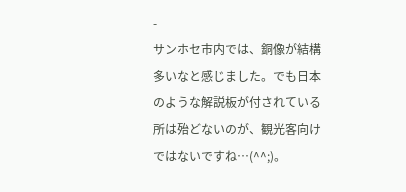-
サンホセ市内では、銅像が結構多いなと感じました。でも日本のような解説板が付されている所は殆どないのが、観光客向けではないですね…(^^;)。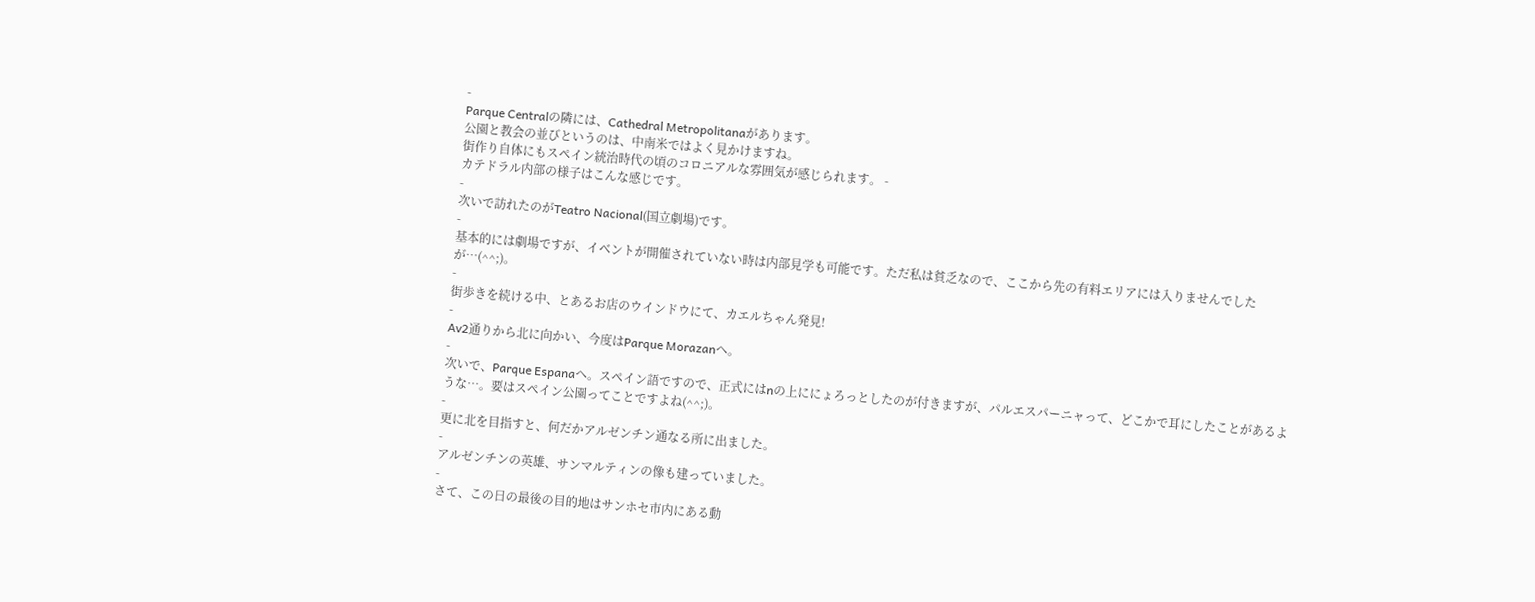-
Parque Centralの隣には、Cathedral Metropolitanaがあります。
公園と教会の並びというのは、中南米ではよく見かけますね。
街作り自体にもスペイン統治時代の頃のコロニアルな雰囲気が感じられます。 -
カテドラル内部の様子はこんな感じです。
-
次いで訪れたのがTeatro Nacional(国立劇場)です。
-
基本的には劇場ですが、イベントが開催されていない時は内部見学も可能です。ただ私は貧乏なので、ここから先の有料エリアには入りませんでしたが…(^^;)。
-
街歩きを続ける中、とあるお店のウインドウにて、カエルちゃん発見!
-
Av2通りから北に向かい、今度はParque Morazanへ。
-
次いで、Parque Espanaへ。スペイン語ですので、正式にはnの上ににょろっとしたのが付きますが、パルエスパーニャって、どこかで耳にしたことがあるような…。要はスペイン公園ってことですよね(^^;)。
-
更に北を目指すと、何だかアルゼンチン通なる所に出ました。
-
アルゼンチンの英雄、サンマルティンの像も建っていました。
-
さて、この日の最後の目的地はサンホセ市内にある動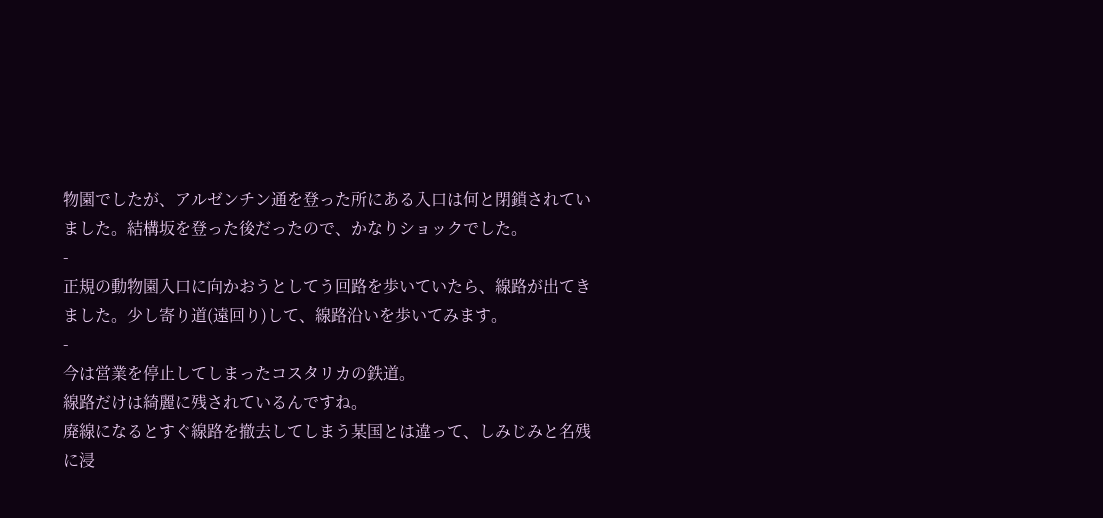物園でしたが、アルゼンチン通を登った所にある入口は何と閉鎖されていました。結構坂を登った後だったので、かなりショックでした。
-
正規の動物園入口に向かおうとしてう回路を歩いていたら、線路が出てきました。少し寄り道(遠回り)して、線路沿いを歩いてみます。
-
今は営業を停止してしまったコスタリカの鉄道。
線路だけは綺麗に残されているんですね。
廃線になるとすぐ線路を撤去してしまう某国とは違って、しみじみと名残に浸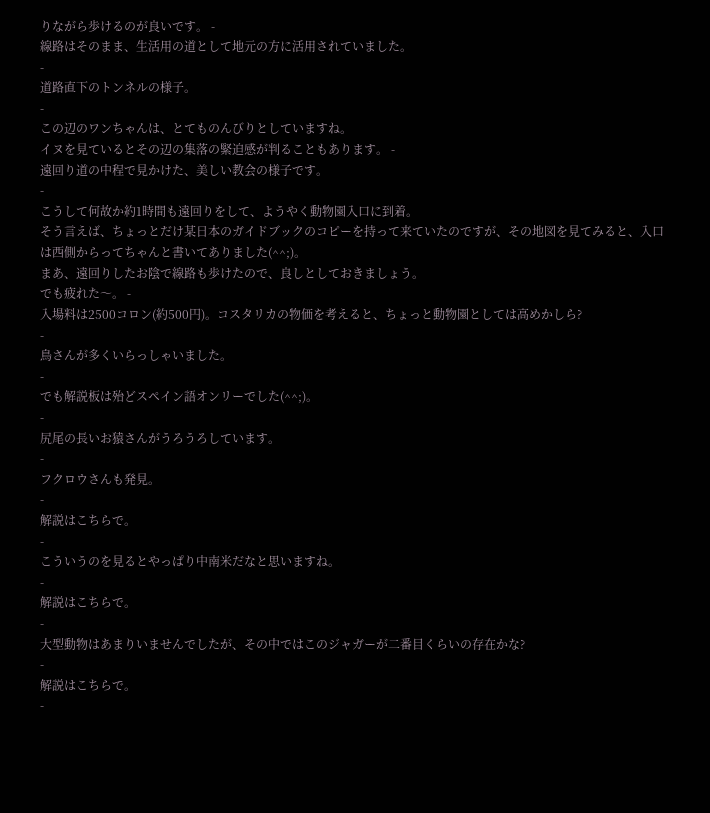りながら歩けるのが良いです。 -
線路はそのまま、生活用の道として地元の方に活用されていました。
-
道路直下のトンネルの様子。
-
この辺のワンちゃんは、とてものんびりとしていますね。
イヌを見ているとその辺の集落の緊迫感が判ることもあります。 -
遠回り道の中程で見かけた、美しい教会の様子です。
-
こうして何故か約1時間も遠回りをして、ようやく動物園入口に到着。
そう言えば、ちょっとだけ某日本のガイドブックのコピーを持って来ていたのですが、その地図を見てみると、入口は西側からってちゃんと書いてありました(^^;)。
まあ、遠回りしたお陰で線路も歩けたので、良しとしておきましょう。
でも疲れた〜。 -
入場料は2500コロン(約500円)。コスタリカの物価を考えると、ちょっと動物園としては高めかしら?
-
鳥さんが多くいらっしゃいました。
-
でも解説板は殆どスペイン語オンリーでした(^^;)。
-
尻尾の長いお猿さんがうろうろしています。
-
フクロウさんも発見。
-
解説はこちらで。
-
こういうのを見るとやっぱり中南米だなと思いますね。
-
解説はこちらで。
-
大型動物はあまりいませんでしたが、その中ではこのジャガーが二番目くらいの存在かな?
-
解説はこちらで。
-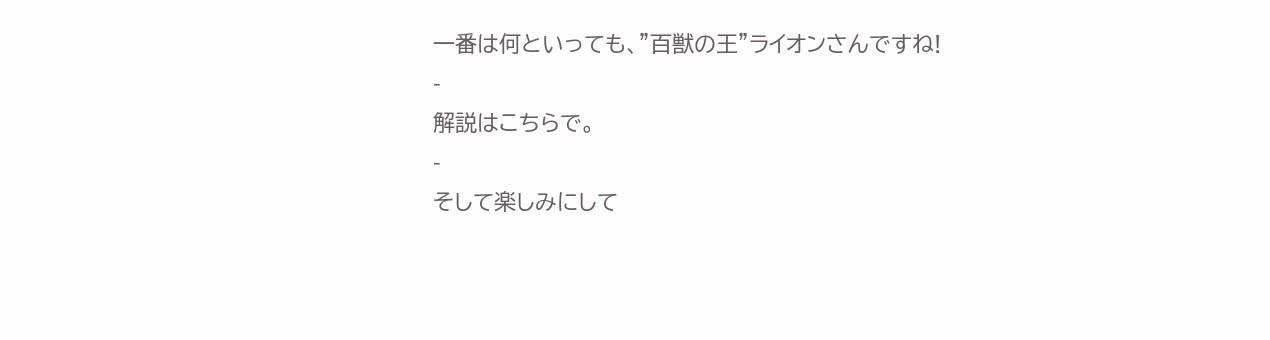一番は何といっても、”百獣の王”ライオンさんですね!
-
解説はこちらで。
-
そして楽しみにして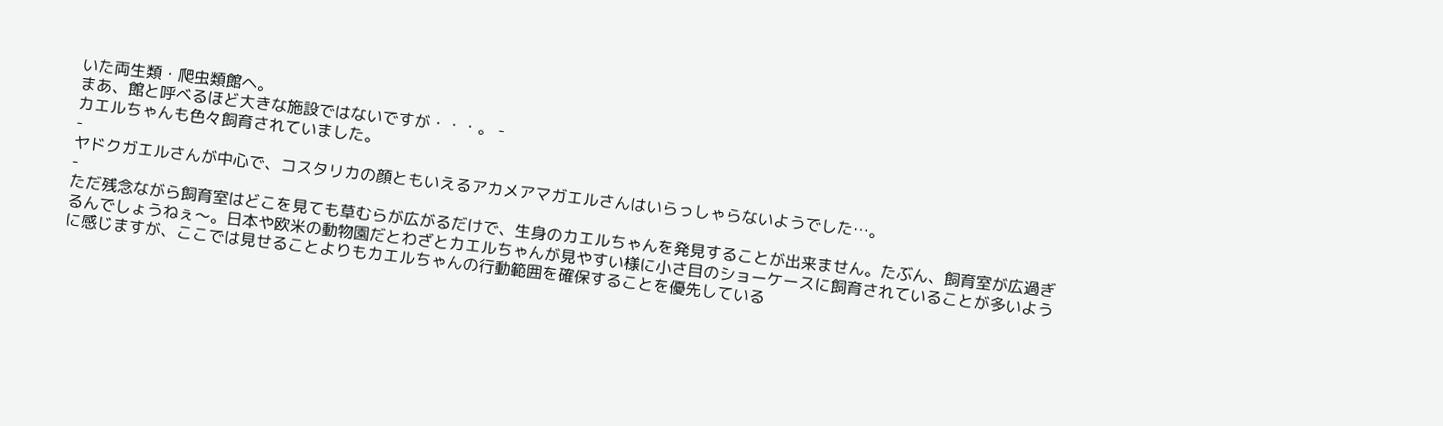いた両生類・爬虫類館へ。
まあ、館と呼べるほど大きな施設ではないですが・・・。 -
カエルちゃんも色々飼育されていました。
-
ヤドクガエルさんが中心で、コスタリカの顔ともいえるアカメアマガエルさんはいらっしゃらないようでした…。
-
ただ残念ながら飼育室はどこを見ても草むらが広がるだけで、生身のカエルちゃんを発見することが出来ません。たぶん、飼育室が広過ぎるんでしょうねぇ〜。日本や欧米の動物園だとわざとカエルちゃんが見やすい様に小さ目のショーケースに飼育されていることが多いように感じますが、ここでは見せることよりもカエルちゃんの行動範囲を確保することを優先している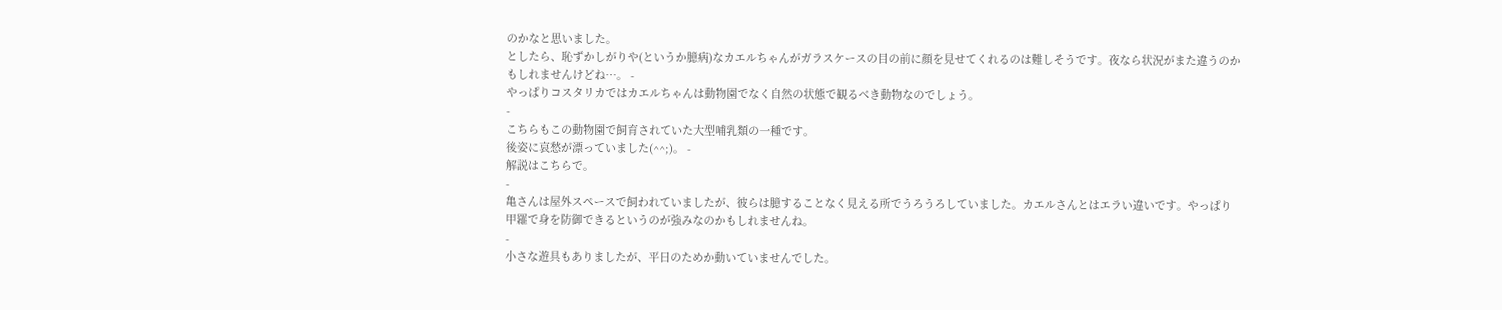のかなと思いました。
としたら、恥ずかしがりや(というか臆病)なカエルちゃんがガラスケースの目の前に顔を見せてくれるのは難しそうです。夜なら状況がまた違うのかもしれませんけどね…。 -
やっぱりコスタリカではカエルちゃんは動物園でなく自然の状態で観るべき動物なのでしょう。
-
こちらもこの動物園で飼育されていた大型哺乳類の一種です。
後姿に哀愁が漂っていました(^^;)。 -
解説はこちらで。
-
亀さんは屋外スペースで飼われていましたが、彼らは臆することなく見える所でうろうろしていました。カエルさんとはエラい違いです。やっぱり甲羅で身を防御できるというのが強みなのかもしれませんね。
-
小さな遊具もありましたが、平日のためか動いていませんでした。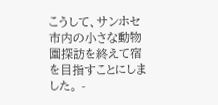こうして、サンホセ市内の小さな動物園探訪を終えて宿を目指すことにしました。 -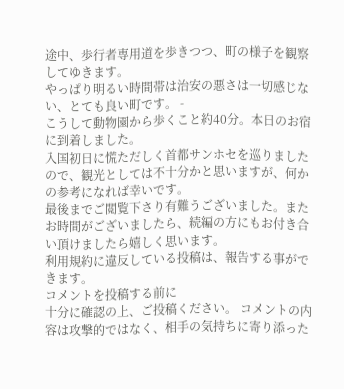途中、歩行者専用道を歩きつつ、町の様子を観察してゆきます。
やっぱり明るい時間帯は治安の悪さは一切感じない、とても良い町です。 -
こうして動物園から歩くこと約40分。本日のお宿に到着しました。
入国初日に慌ただしく首都サンホセを巡りましたので、観光としては不十分かと思いますが、何かの参考になれば幸いです。
最後までご閲覧下さり有難うございました。またお時間がございましたら、続編の方にもお付き合い頂けましたら嬉しく思います。
利用規約に違反している投稿は、報告する事ができます。
コメントを投稿する前に
十分に確認の上、ご投稿ください。 コメントの内容は攻撃的ではなく、相手の気持ちに寄り添った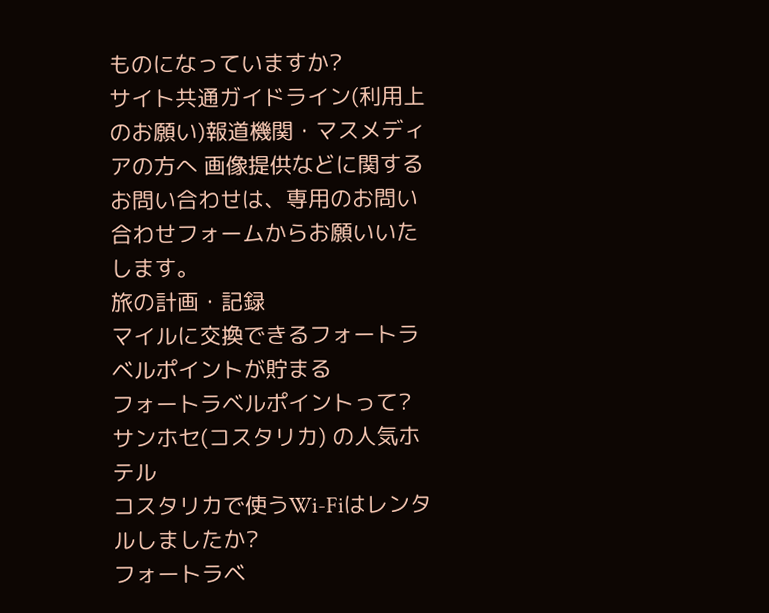ものになっていますか?
サイト共通ガイドライン(利用上のお願い)報道機関・マスメディアの方へ 画像提供などに関するお問い合わせは、専用のお問い合わせフォームからお願いいたします。
旅の計画・記録
マイルに交換できるフォートラベルポイントが貯まる
フォートラベルポイントって?
サンホセ(コスタリカ) の人気ホテル
コスタリカで使うWi-Fiはレンタルしましたか?
フォートラベ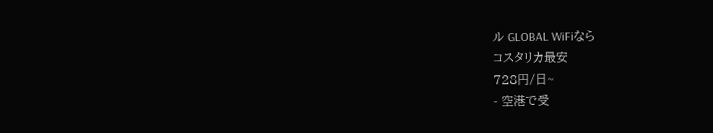ル GLOBAL WiFiなら
コスタリカ最安
728円/日~
- 空港で受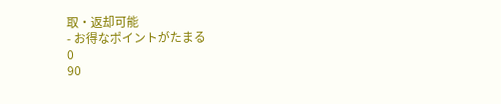取・返却可能
- お得なポイントがたまる
0
90